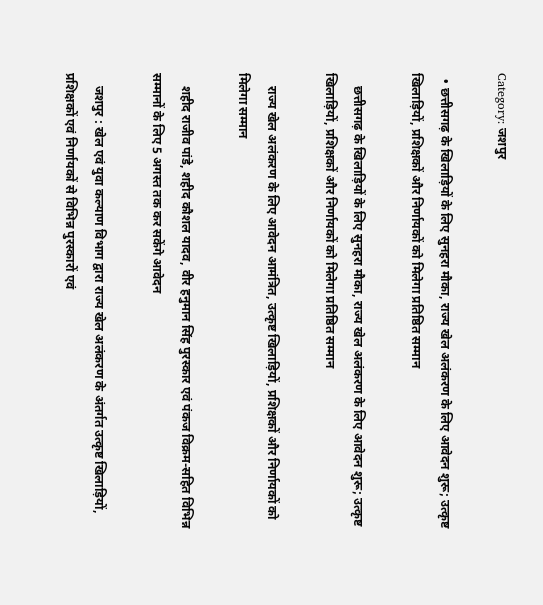Category: जशपुर

  • छत्तीसगढ़ के खिलाड़ियों के लिए सुनहरा मौका, राज्य खेल अलंकरण के लिए आवेदन शुरू; उत्कृष्ट खिलाड़ियों, प्रशिक्षकों और निर्णायकों को मिलेगा प्रतिष्ठित सम्मान

    छत्तीसगढ़ के खिलाड़ियों के लिए सुनहरा मौका, राज्य खेल अलंकरण के लिए आवेदन शुरू; उत्कृष्ट खिलाड़ियों, प्रशिक्षकों और निर्णायकों को मिलेगा प्रतिष्ठित सम्मान

    राज्य खेल अलंकरण के लिए आवेदन आमंत्रित, उत्कृष्ट खिलाड़ियों, प्रशिक्षकों और निर्णायकों को मिलेगा सम्मान

    शहीद राजीव पांडे, शहीद कौशल यादव, वीर हनुमान सिंह पुरस्कार एवं पंकज विक्रम-सहित विभिन्न सम्मानों के लिए 5 अगस्त तक कर सकेंगे आवेदन

    जशपुर : खेल एवं युवा कल्याण विभाग द्वारा राज्य खेल अलंकरण के अंतर्गत उत्कृष्ट खिलाड़ियों, प्रशिक्षकों एवं निर्णायकों से विभिन्न पुरस्कारों एवं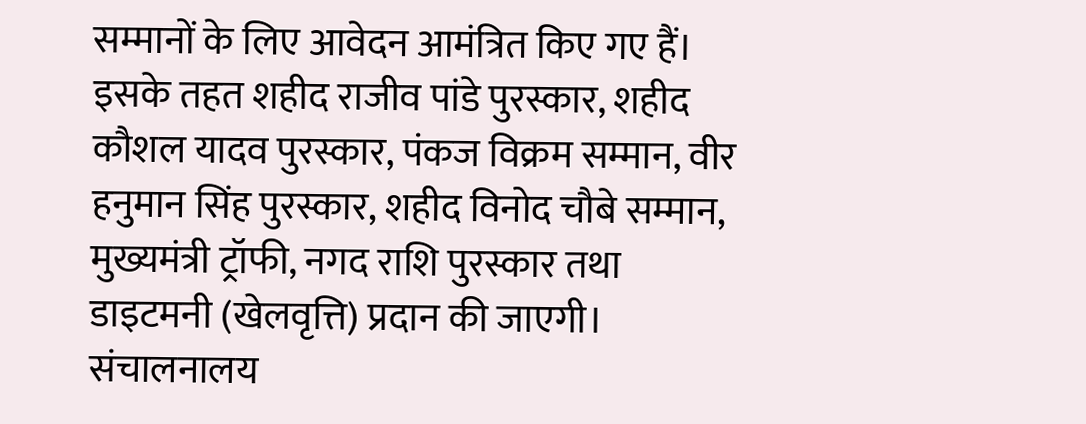सम्मानों के लिए आवेदन आमंत्रित किए गए हैं। इसके तहत शहीद राजीव पांडे पुरस्कार, शहीद कौशल यादव पुरस्कार, पंकज विक्रम सम्मान, वीर हनुमान सिंह पुरस्कार, शहीद विनोद चौबे सम्मान, मुख्यमंत्री ट्रॉफी, नगद राशि पुरस्कार तथा डाइटमनी (खेलवृत्ति) प्रदान की जाएगी। संचालनालय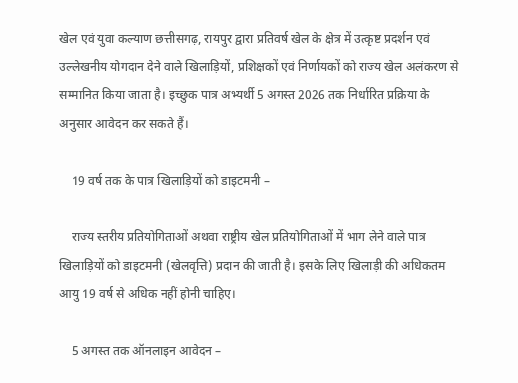खेल एवं युवा कल्याण छत्तीसगढ़, रायपुर द्वारा प्रतिवर्ष खेल के क्षेत्र में उत्कृष्ट प्रदर्शन एवं उल्लेखनीय योगदान देने वाले खिलाड़ियों, प्रशिक्षकों एवं निर्णायकों को राज्य खेल अलंकरण से सम्मानित किया जाता है। इच्छुक पात्र अभ्यर्थी 5 अगस्त 2026 तक निर्धारित प्रक्रिया के अनुसार आवेदन कर सकते हैं।

    19 वर्ष तक के पात्र खिलाड़ियों को डाइटमनी –

    राज्य स्तरीय प्रतियोगिताओं अथवा राष्ट्रीय खेल प्रतियोगिताओं में भाग लेने वाले पात्र खिलाड़ियों को डाइटमनी (खेलवृत्ति) प्रदान की जाती है। इसके लिए खिलाड़ी की अधिकतम आयु 19 वर्ष से अधिक नहीं होनी चाहिए।

    5 अगस्त तक ऑनलाइन आवेदन –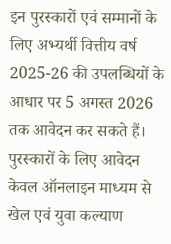इन पुरस्कारों एवं सम्मानों के लिए अभ्यर्थी वित्तीय वर्ष 2025-26 की उपलब्धियों के आधार पर 5 अगस्त 2026 तक आवेदन कर सकते हैं। पुरस्कारों के लिए आवेदन केवल ऑनलाइन माध्यम से खेल एवं युवा कल्याण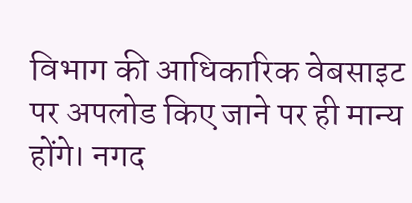विभाग की आधिकारिक वेबसाइट पर अपलोड किए जाने पर ही मान्य होंगे। नगद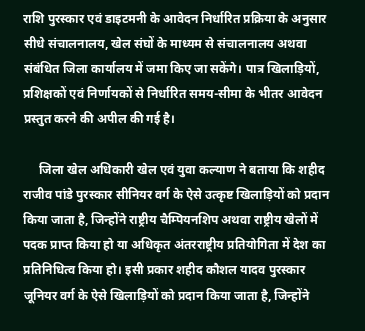राशि पुरस्कार एवं डाइटमनी के आवेदन निर्धारित प्रक्रिया के अनुसार सीधे संचालनालय, खेल संघों के माध्यम से संचालनालय अथवा संबंधित जिला कार्यालय में जमा किए जा सकेंगे। पात्र खिलाड़ियों, प्रशिक्षकों एवं निर्णायकों से निर्धारित समय-सीमा के भीतर आवेदन प्रस्तुत करने की अपील की गई है।

     जिला खेल अधिकारी खेल एवं युवा कल्याण ने बताया कि शहीद राजीव पांडे पुरस्कार सीनियर वर्ग के ऐसे उत्कृष्ट खिलाड़ियों को प्रदान किया जाता है, जिन्होंने राष्ट्रीय चैम्पियनशिप अथवा राष्ट्रीय खेलों में पदक प्राप्त किया हो या अधिकृत अंतरराष्ट्रीय प्रतियोगिता में देश का प्रतिनिधित्व किया हो। इसी प्रकार शहीद कौशल यादव पुरस्कार जूनियर वर्ग के ऐसे खिलाड़ियों को प्रदान किया जाता है, जिन्होंने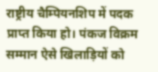राष्ट्रीय चैम्पियनशिप में पदक प्राप्त किया हो। पंकज विक्रम सम्मान ऐसे खिलाड़ियों को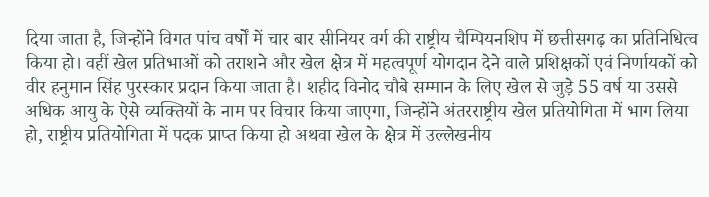दिया जाता है, जिन्होंने विगत पांच वर्षों में चार बार सीनियर वर्ग की राष्ट्रीय चैम्पियनशिप में छत्तीसगढ़ का प्रतिनिधित्व किया हो। वहीं खेल प्रतिभाओं को तराशने और खेल क्षेत्र में महत्वपूर्ण योगदान देने वाले प्रशिक्षकों एवं निर्णायकों को वीर हनुमान सिंह पुरस्कार प्रदान किया जाता है। शहीद विनोद चौबे सम्मान के लिए खेल से जुड़े 55 वर्ष या उससे अधिक आयु के ऐसे व्यक्तियों के नाम पर विचार किया जाएगा, जिन्होंने अंतरराष्ट्रीय खेल प्रतियोगिता में भाग लिया हो, राष्ट्रीय प्रतियोगिता में पदक प्राप्त किया हो अथवा खेल के क्षेत्र में उल्लेखनीय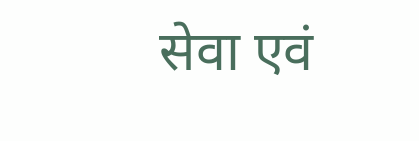सेवा एवं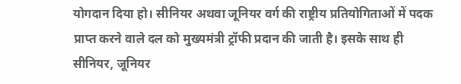योगदान दिया हो। सीनियर अथवा जूनियर वर्ग की राष्ट्रीय प्रतियोगिताओं में पदक प्राप्त करने वाले दल को मुख्यमंत्री ट्रॉफी प्रदान की जाती है। इसके साथ ही सीनियर, जूनियर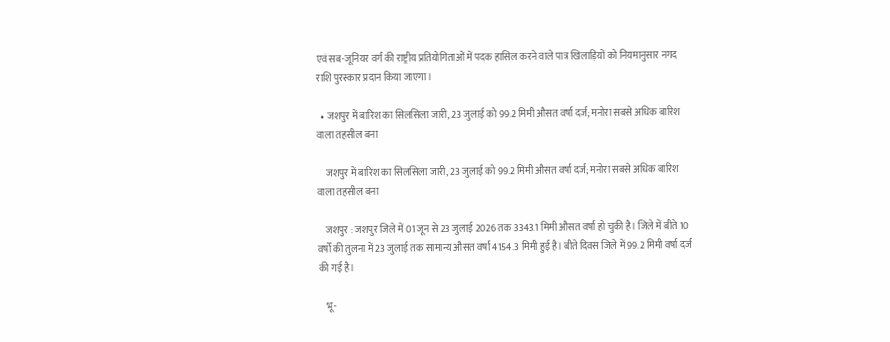एवं सब-जूनियर वर्ग की राष्ट्रीय प्रतियोगिताओं में पदक हासिल करने वाले पात्र खिलाड़ियों को नियमानुसार नगद राशि पुरस्कार प्रदान किया जाएगा।

  • जशपुर में बारिश का सिलसिला जारी, 23 जुलाई को 99.2 मिमी औसत वर्षा दर्ज; मनोरा सबसे अधिक बारिश वाला तहसील बना

    जशपुर में बारिश का सिलसिला जारी, 23 जुलाई को 99.2 मिमी औसत वर्षा दर्ज; मनोरा सबसे अधिक बारिश वाला तहसील बना

    जशपुर : जशपुर जिले में 01 जून से 23 जुलाई 2026 तक 3343.1 मिमी औसत वर्षा हो चुकी है। जिले में बीते 10 वर्षों की तुलना में 23 जुलाई तक सामान्य औसत वर्षा 4154.3 मिमी हुई है। बीते दिवस जिले में 99.2 मिमी वर्षा दर्ज की गई है।

    भू-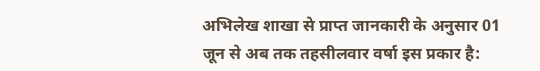अभिलेख शाखा से प्राप्त जानकारी के अनुसार 01 जून से अब तक तहसीलवार वर्षा इस प्रकार है: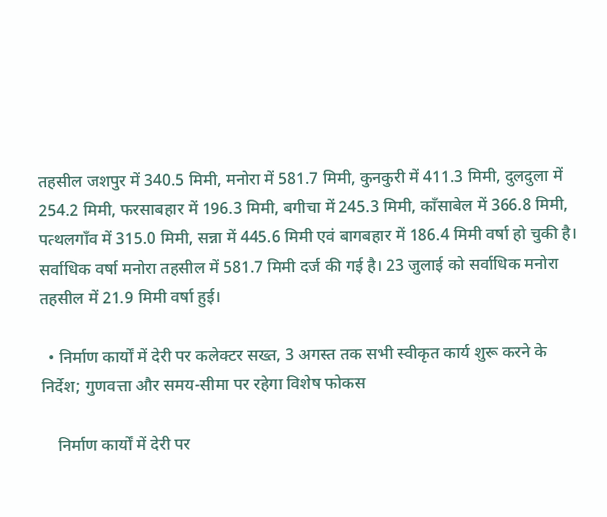तहसील जशपुर में 340.5 मिमी, मनोरा में 581.7 मिमी, कुनकुरी में 411.3 मिमी, दुलदुला में 254.2 मिमी, फरसाबहार में 196.3 मिमी, बगीचा में 245.3 मिमी, कॉंसाबेल में 366.8 मिमी, पत्थलगाँव में 315.0 मिमी, सन्ना में 445.6 मिमी एवं बागबहार में 186.4 मिमी वर्षा हो चुकी है। सर्वाधिक वर्षा मनोरा तहसील में 581.7 मिमी दर्ज की गई है। 23 जुलाई को सर्वाधिक मनोरा तहसील में 21.9 मिमी वर्षा हुई।

  • निर्माण कार्यों में देरी पर कलेक्टर सख्त, 3 अगस्त तक सभी स्वीकृत कार्य शुरू करने के निर्देश; गुणवत्ता और समय-सीमा पर रहेगा विशेष फोकस

    निर्माण कार्यों में देरी पर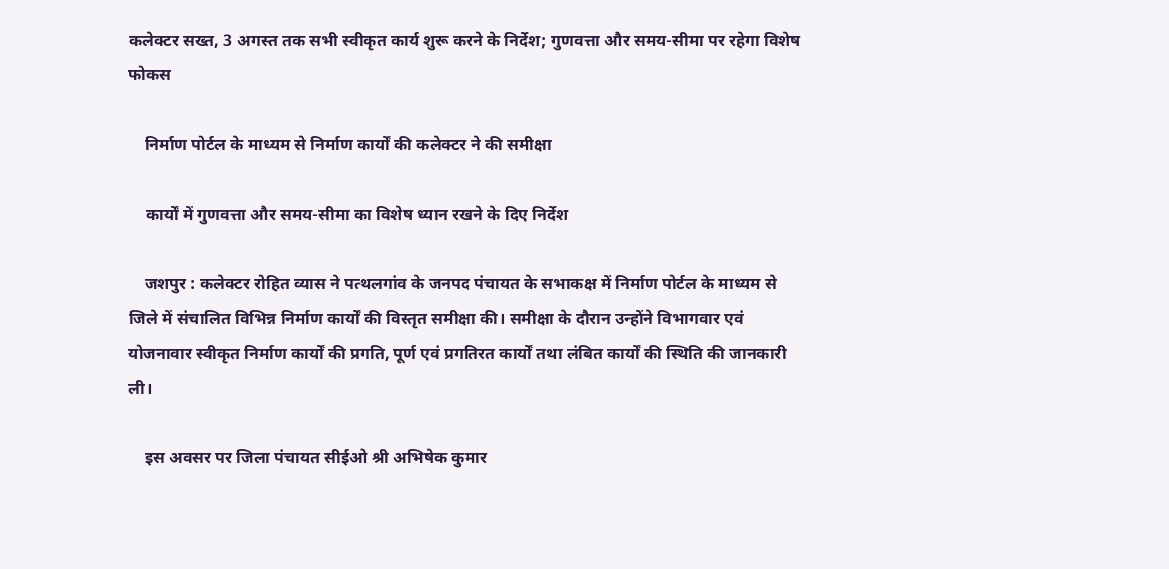कलेक्टर सख्त, 3 अगस्त तक सभी स्वीकृत कार्य शुरू करने के निर्देश; गुणवत्ता और समय-सीमा पर रहेगा विशेष फोकस

    निर्माण पोर्टल के माध्यम से निर्माण कार्यों की कलेक्टर ने की समीक्षा

    कार्यों में गुणवत्ता और समय-सीमा का विशेष ध्यान रखने के दिए निर्देश

    जशपुर : कलेक्टर रोहित व्यास ने पत्थलगांव के जनपद पंचायत के सभाकक्ष में निर्माण पोर्टल के माध्यम से जिले में संचालित विभिन्न निर्माण कार्यों की विस्तृत समीक्षा की। समीक्षा के दौरान उन्होंने विभागवार एवं योजनावार स्वीकृत निर्माण कार्यों की प्रगति, पूर्ण एवं प्रगतिरत कार्यों तथा लंबित कार्यों की स्थिति की जानकारी ली।

    इस अवसर पर जिला पंचायत सीईओ श्री अभिषेक कुमार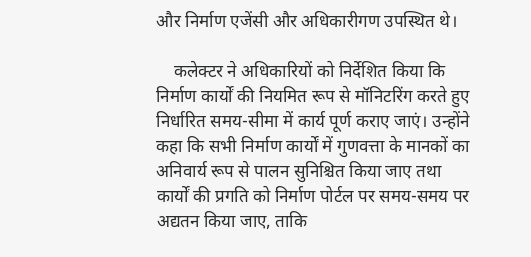और निर्माण एजेंसी और अधिकारीगण उपस्थित थे।

    कलेक्टर ने अधिकारियों को निर्देशित किया कि निर्माण कार्यों की नियमित रूप से मॉनिटरिंग करते हुए निर्धारित समय-सीमा में कार्य पूर्ण कराए जाएं। उन्होंने कहा कि सभी निर्माण कार्यों में गुणवत्ता के मानकों का अनिवार्य रूप से पालन सुनिश्चित किया जाए तथा कार्यों की प्रगति को निर्माण पोर्टल पर समय-समय पर अद्यतन किया जाए, ताकि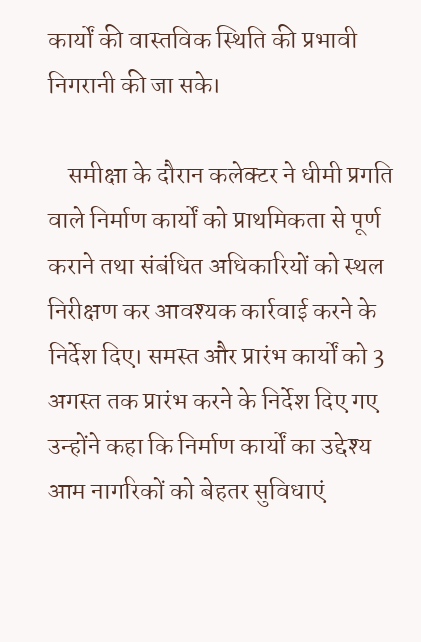कार्यों की वास्तविक स्थिति की प्रभावी निगरानी की जा सके।

    समीक्षा के दौरान कलेक्टर ने धीमी प्रगति वाले निर्माण कार्यों को प्राथमिकता से पूर्ण कराने तथा संबंधित अधिकारियों को स्थल निरीक्षण कर आवश्यक कार्रवाई करने के निर्देश दिए। समस्त और प्रारंभ कार्यों को 3 अगस्त तक प्रारंभ करने के निर्देश दिए गए उन्होंने कहा कि निर्माण कार्यों का उद्देश्य आम नागरिकों को बेहतर सुविधाएं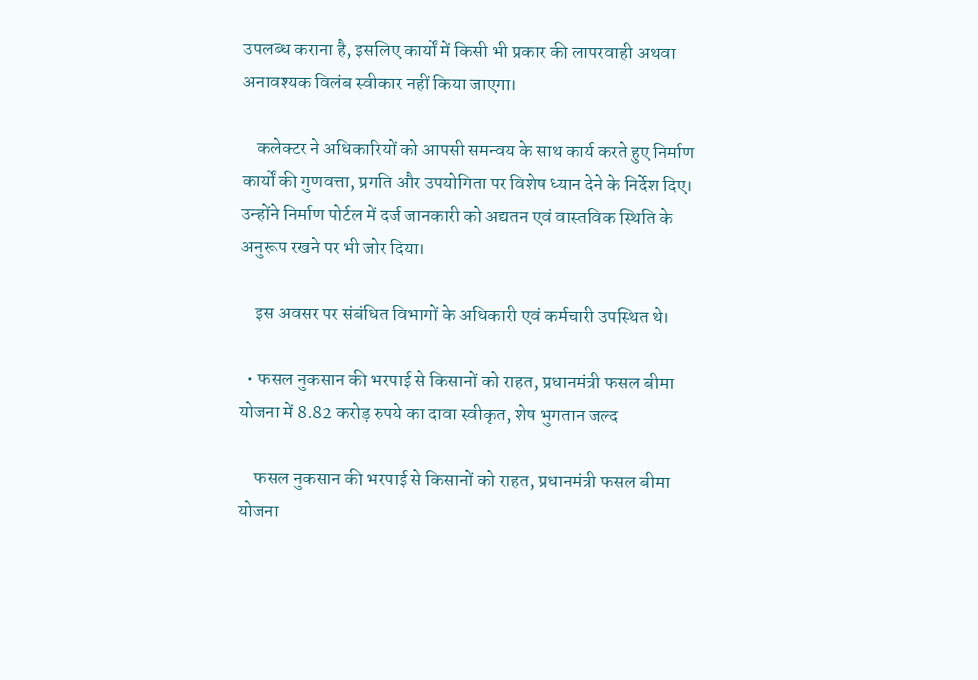उपलब्ध कराना है, इसलिए कार्यों में किसी भी प्रकार की लापरवाही अथवा अनावश्यक विलंब स्वीकार नहीं किया जाएगा।

    कलेक्टर ने अधिकारियों को आपसी समन्वय के साथ कार्य करते हुए निर्माण कार्यों की गुणवत्ता, प्रगति और उपयोगिता पर विशेष ध्यान देने के निर्देश दिए। उन्होंने निर्माण पोर्टल में दर्ज जानकारी को अद्यतन एवं वास्तविक स्थिति के अनुरूप रखने पर भी जोर दिया।

    इस अवसर पर संबंधित विभागों के अधिकारी एवं कर्मचारी उपस्थित थे।

  • फसल नुकसान की भरपाई से किसानों को राहत, प्रधानमंत्री फसल बीमा योजना में 8.82 करोड़ रुपये का दावा स्वीकृत, शेष भुगतान जल्द

    फसल नुकसान की भरपाई से किसानों को राहत, प्रधानमंत्री फसल बीमा योजना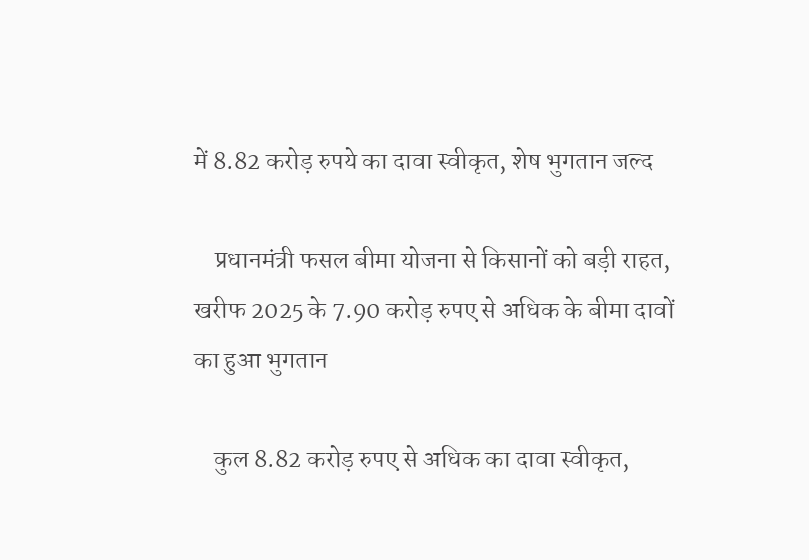में 8.82 करोड़ रुपये का दावा स्वीकृत, शेष भुगतान जल्द

    प्रधानमंत्री फसल बीमा योजना से किसानों को बड़ी राहत, खरीफ 2025 के 7.90 करोड़ रुपए से अधिक के बीमा दावों का हुआ भुगतान

    कुल 8.82 करोड़ रुपए से अधिक का दावा स्वीकृत,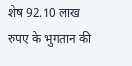शेष 92.10 लाख रुपए के भुगतान की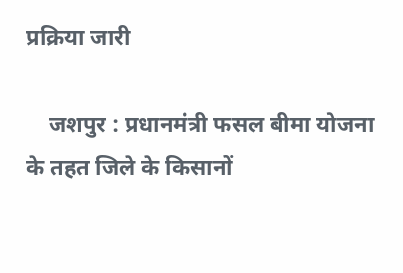प्रक्रिया जारी

    जशपुर : प्रधानमंत्री फसल बीमा योजना के तहत जिले के किसानों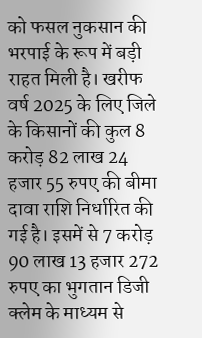को फसल नुकसान की भरपाई के रूप में बड़ी राहत मिली है। खरीफ वर्ष 2025 के लिए जिले के किसानों की कुल 8 करोड़ 82 लाख 24 हजार 55 रुपए की बीमा दावा राशि निर्धारित की गई है। इसमें से 7 करोड़ 90 लाख 13 हजार 272 रुपए का भुगतान डिजी क्लेम के माध्यम से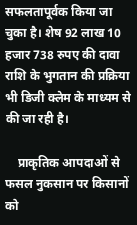सफलतापूर्वक किया जा चुका है। शेष 92 लाख 10 हजार 738 रुपए की दावा राशि के भुगतान की प्रक्रिया भी डिजी क्लेम के माध्यम से की जा रही है।

    प्राकृतिक आपदाओं से फसल नुकसान पर किसानों को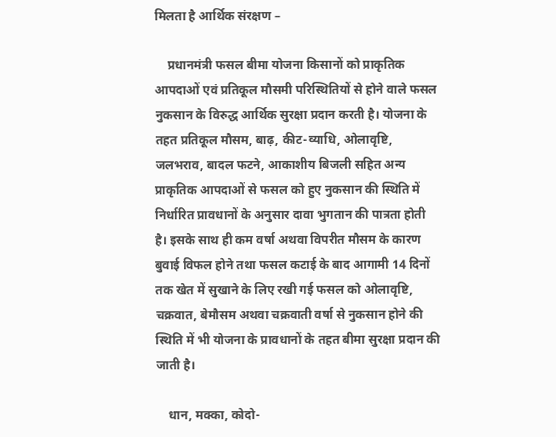मिलता है आर्थिक संरक्षण –

    प्रधानमंत्री फसल बीमा योजना किसानों को प्राकृतिक आपदाओं एवं प्रतिकूल मौसमी परिस्थितियों से होने वाले फसल नुकसान के विरुद्ध आर्थिक सुरक्षा प्रदान करती है। योजना के तहत प्रतिकूल मौसम, बाढ़, कीट-व्याधि, ओलावृष्टि, जलभराव, बादल फटने, आकाशीय बिजली सहित अन्य प्राकृतिक आपदाओं से फसल को हुए नुकसान की स्थिति में निर्धारित प्रावधानों के अनुसार दावा भुगतान की पात्रता होती है। इसके साथ ही कम वर्षा अथवा विपरीत मौसम के कारण बुवाई विफल होने तथा फसल कटाई के बाद आगामी 14 दिनों तक खेत में सुखाने के लिए रखी गई फसल को ओलावृष्टि, चक्रवात, बेमौसम अथवा चक्रवाती वर्षा से नुकसान होने की स्थिति में भी योजना के प्रावधानों के तहत बीमा सुरक्षा प्रदान की जाती है।

    धान, मक्का, कोदो-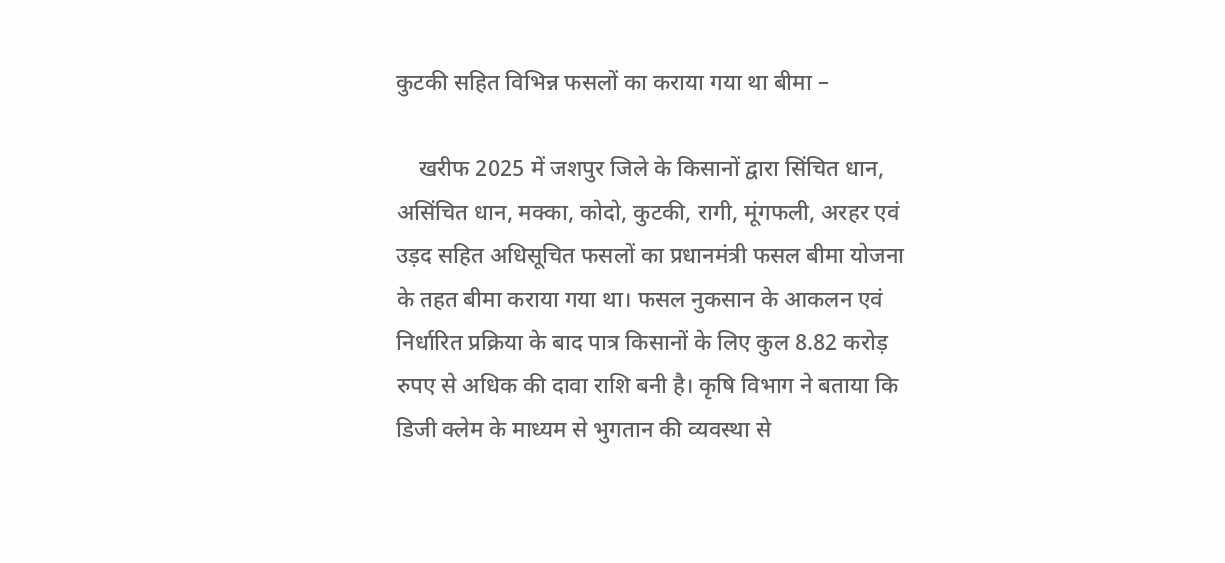कुटकी सहित विभिन्न फसलों का कराया गया था बीमा –

    खरीफ 2025 में जशपुर जिले के किसानों द्वारा सिंचित धान, असिंचित धान, मक्का, कोदो, कुटकी, रागी, मूंगफली, अरहर एवं उड़द सहित अधिसूचित फसलों का प्रधानमंत्री फसल बीमा योजना के तहत बीमा कराया गया था। फसल नुकसान के आकलन एवं निर्धारित प्रक्रिया के बाद पात्र किसानों के लिए कुल 8.82 करोड़ रुपए से अधिक की दावा राशि बनी है। कृषि विभाग ने बताया कि डिजी क्लेम के माध्यम से भुगतान की व्यवस्था से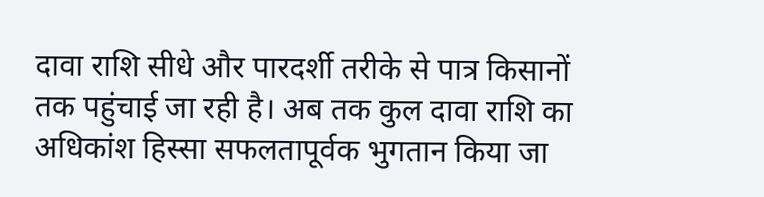दावा राशि सीधे और पारदर्शी तरीके से पात्र किसानों तक पहुंचाई जा रही है। अब तक कुल दावा राशि का अधिकांश हिस्सा सफलतापूर्वक भुगतान किया जा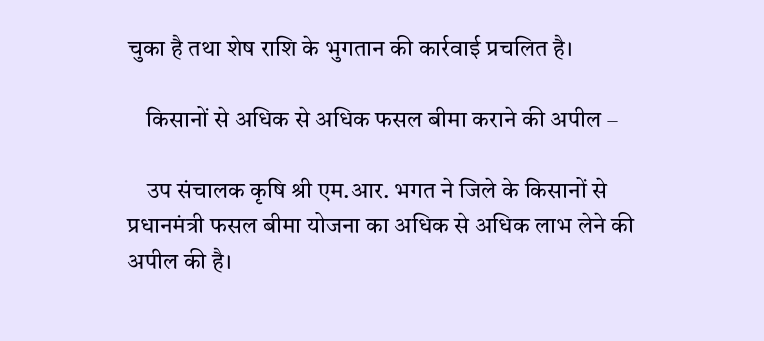चुका है तथा शेष राशि के भुगतान की कार्रवाई प्रचलित है।

    किसानों से अधिक से अधिक फसल बीमा कराने की अपील –

    उप संचालक कृषि श्री एम.आर. भगत ने जिले के किसानों से प्रधानमंत्री फसल बीमा योजना का अधिक से अधिक लाभ लेने की अपील की है।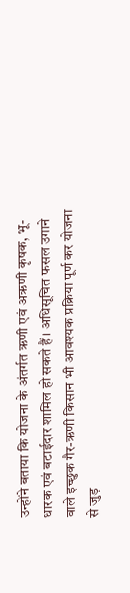उन्होंने बताया कि योजना के अंतर्गत ऋणी एवं अऋणी कृषक, भू-धारक एवं बटाईदार शामिल हो सकते हैं। अधिसूचित फसल उगाने वाले इच्छुक गैर-ऋणी किसान भी आवश्यक प्रक्रिया पूर्ण कर योजना से जुड़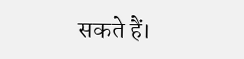सकते हैं।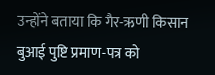उन्होंने बताया कि गैर-ऋणी किसान बुआई पुष्टि प्रमाण-पत्र को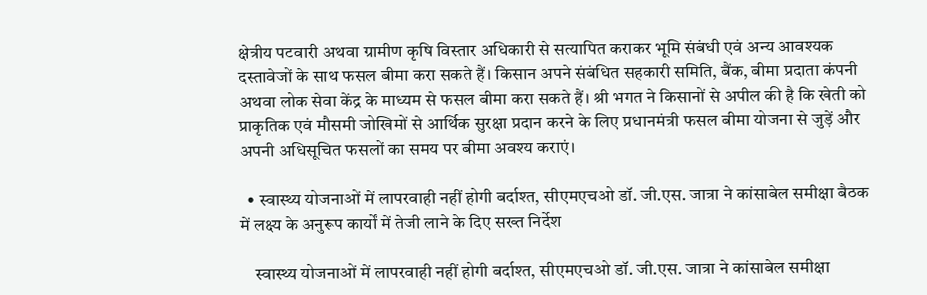क्षेत्रीय पटवारी अथवा ग्रामीण कृषि विस्तार अधिकारी से सत्यापित कराकर भूमि संबंधी एवं अन्य आवश्यक दस्तावेजों के साथ फसल बीमा करा सकते हैं। किसान अपने संबंधित सहकारी समिति, बैंक, बीमा प्रदाता कंपनी अथवा लोक सेवा केंद्र के माध्यम से फसल बीमा करा सकते हैं। श्री भगत ने किसानों से अपील की है कि खेती को प्राकृतिक एवं मौसमी जोखिमों से आर्थिक सुरक्षा प्रदान करने के लिए प्रधानमंत्री फसल बीमा योजना से जुड़ें और अपनी अधिसूचित फसलों का समय पर बीमा अवश्य कराएं।

  • स्वास्थ्य योजनाओं में लापरवाही नहीं होगी बर्दाश्त, सीएमएचओ डॉ. जी.एस. जात्रा ने कांसाबेल समीक्षा बैठक में लक्ष्य के अनुरूप कार्यों में तेजी लाने के दिए सख्त निर्देश

    स्वास्थ्य योजनाओं में लापरवाही नहीं होगी बर्दाश्त, सीएमएचओ डॉ. जी.एस. जात्रा ने कांसाबेल समीक्षा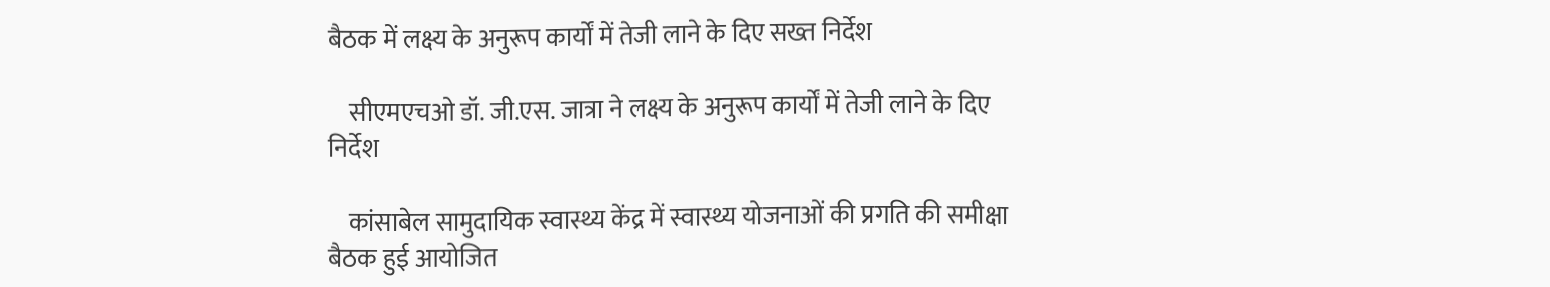बैठक में लक्ष्य के अनुरूप कार्यों में तेजी लाने के दिए सख्त निर्देश

    सीएमएचओ डॉ. जी.एस. जात्रा ने लक्ष्य के अनुरूप कार्यों में तेजी लाने के दिए निर्देश

    कांसाबेल सामुदायिक स्वास्थ्य केंद्र में स्वास्थ्य योजनाओं की प्रगति की समीक्षा बैठक हुई आयोजित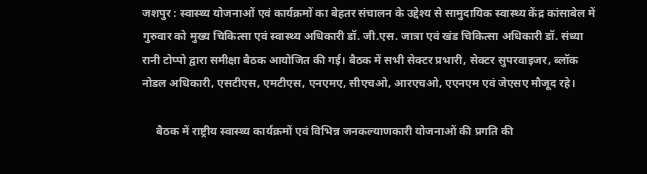जशपुर : स्वास्थ्य योजनाओं एवं कार्यक्रमों का बेहतर संचालन के उद्देश्य से सामुदायिक स्वास्थ्य केंद्र कांसाबेल में गुरुवार को मुख्य चिकित्सा एवं स्वास्थ्य अधिकारी डॉ. जी.एस. जात्रा एवं खंड चिकित्सा अधिकारी डॉ. संध्या रानी टोप्पो द्वारा समीक्षा बैठक आयोजित की गई। बैठक में सभी सेक्टर प्रभारी, सेक्टर सुपरवाइजर, ब्लॉक नोडल अधिकारी, एसटीएस, एमटीएस, एनएमए, सीएचओ, आरएचओ, एएनएम एवं जेएसए मौजूद रहे।

     बैठक में राष्ट्रीय स्वास्थ्य कार्यक्रमों एवं विभिन्न जनकल्याणकारी योजनाओं की प्रगति की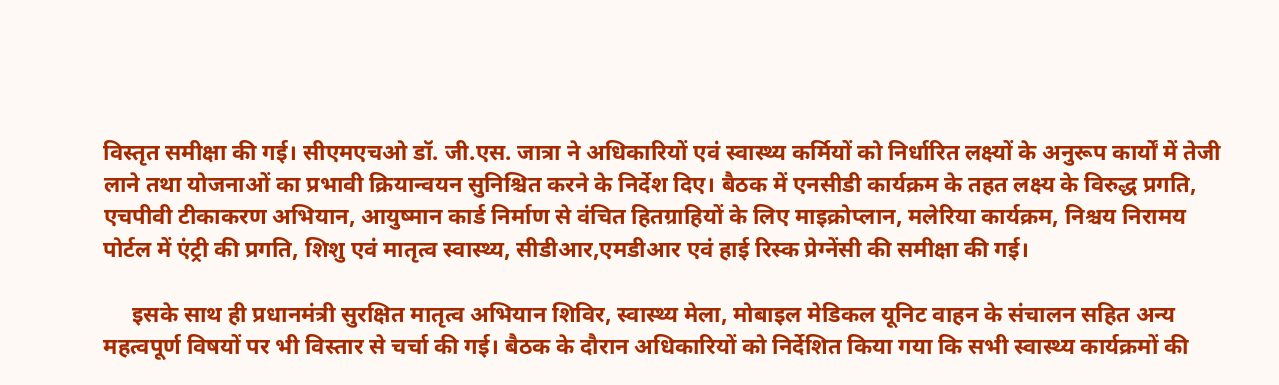विस्तृत समीक्षा की गई। सीएमएचओ डॉ. जी.एस. जात्रा ने अधिकारियों एवं स्वास्थ्य कर्मियों को निर्धारित लक्ष्यों के अनुरूप कार्यों में तेजी लाने तथा योजनाओं का प्रभावी क्रियान्वयन सुनिश्चित करने के निर्देश दिए। बैठक में एनसीडी कार्यक्रम के तहत लक्ष्य के विरुद्ध प्रगति, एचपीवी टीकाकरण अभियान, आयुष्मान कार्ड निर्माण से वंचित हितग्राहियों के लिए माइक्रोप्लान, मलेरिया कार्यक्रम, निश्चय निरामय पोर्टल में एंट्री की प्रगति, शिशु एवं मातृत्व स्वास्थ्य, सीडीआर,एमडीआर एवं हाई रिस्क प्रेग्नेंसी की समीक्षा की गई।

     इसके साथ ही प्रधानमंत्री सुरक्षित मातृत्व अभियान शिविर, स्वास्थ्य मेला, मोबाइल मेडिकल यूनिट वाहन के संचालन सहित अन्य महत्वपूर्ण विषयों पर भी विस्तार से चर्चा की गई। बैठक के दौरान अधिकारियों को निर्देशित किया गया कि सभी स्वास्थ्य कार्यक्रमों की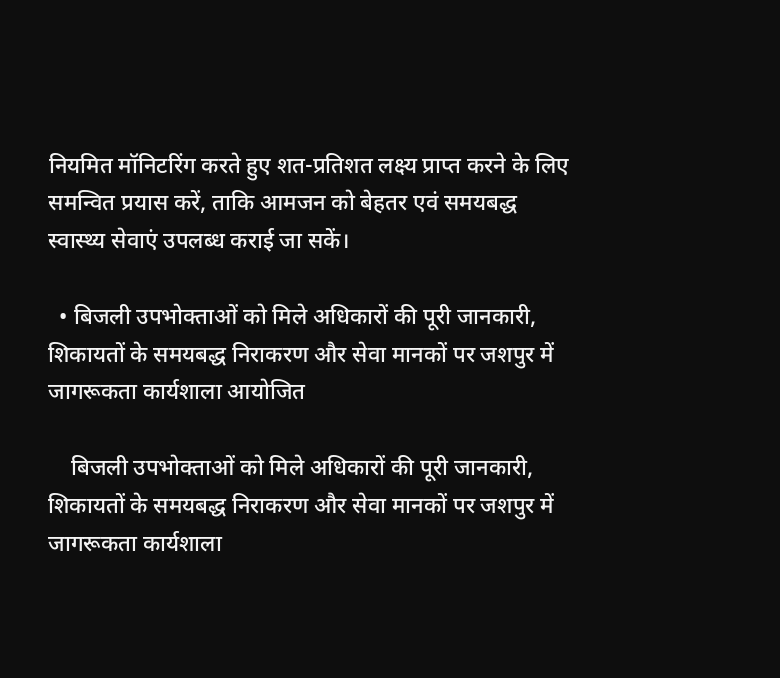नियमित मॉनिटरिंग करते हुए शत-प्रतिशत लक्ष्य प्राप्त करने के लिए समन्वित प्रयास करें, ताकि आमजन को बेहतर एवं समयबद्ध स्वास्थ्य सेवाएं उपलब्ध कराई जा सकें।

  • बिजली उपभोक्ताओं को मिले अधिकारों की पूरी जानकारी, शिकायतों के समयबद्ध निराकरण और सेवा मानकों पर जशपुर में जागरूकता कार्यशाला आयोजित

    बिजली उपभोक्ताओं को मिले अधिकारों की पूरी जानकारी, शिकायतों के समयबद्ध निराकरण और सेवा मानकों पर जशपुर में जागरूकता कार्यशाला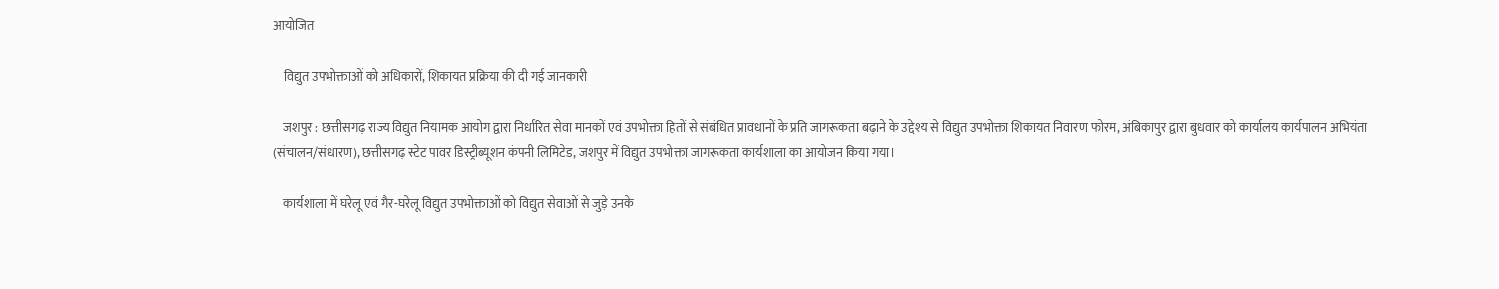आयोजित

    विद्युत उपभोक्ताओं को अधिकारों, शिकायत प्रक्रिया की दी गई जानकारी

    जशपुर : छत्तीसगढ़ राज्य विद्युत नियामक आयोग द्वारा निर्धारित सेवा मानकों एवं उपभोक्ता हितों से संबंधित प्रावधानों के प्रति जागरूकता बढ़ाने के उद्देश्य से विद्युत उपभोक्ता शिकायत निवारण फोरम, अंबिकापुर द्वारा बुधवार को कार्यालय कार्यपालन अभियंता (संचालन/संधारण), छत्तीसगढ़ स्टेट पावर डिस्ट्रीब्यूशन कंपनी लिमिटेड, जशपुर में विद्युत उपभोक्ता जागरूकता कार्यशाला का आयोजन किया गया।

    कार्यशाला में घरेलू एवं गैर-घरेलू विद्युत उपभोक्ताओं को विद्युत सेवाओं से जुड़े उनके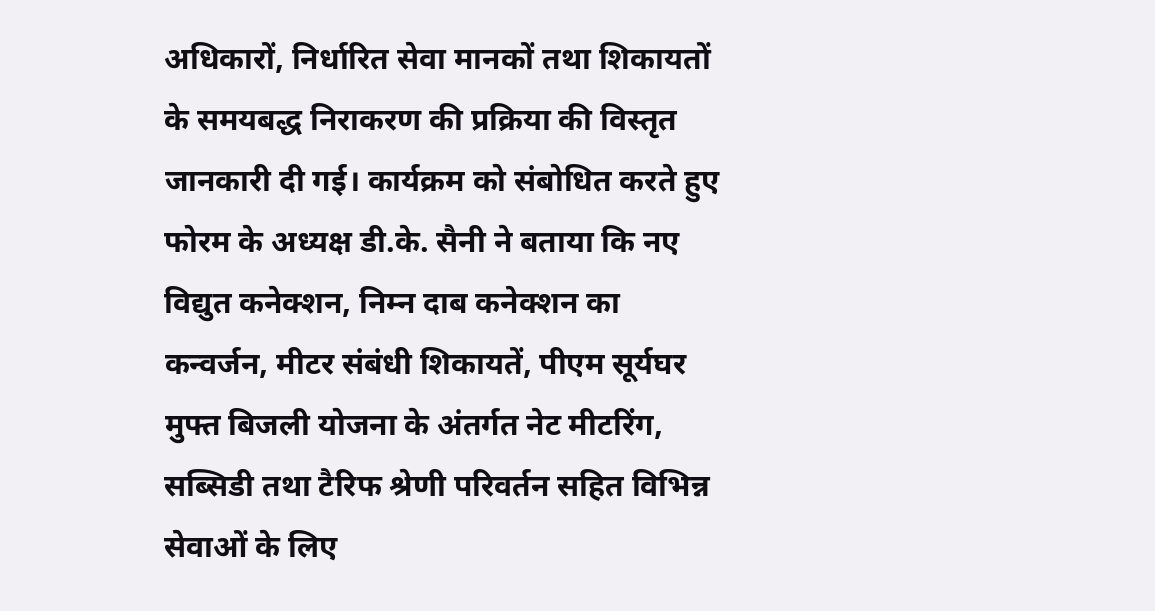अधिकारों, निर्धारित सेवा मानकों तथा शिकायतों के समयबद्ध निराकरण की प्रक्रिया की विस्तृत जानकारी दी गई। कार्यक्रम को संबोधित करते हुए फोरम के अध्यक्ष डी.के. सैनी ने बताया कि नए विद्युत कनेक्शन, निम्न दाब कनेक्शन का कन्वर्जन, मीटर संबंधी शिकायतें, पीएम सूर्यघर मुफ्त बिजली योजना के अंतर्गत नेट मीटरिंग, सब्सिडी तथा टैरिफ श्रेणी परिवर्तन सहित विभिन्न सेवाओं के लिए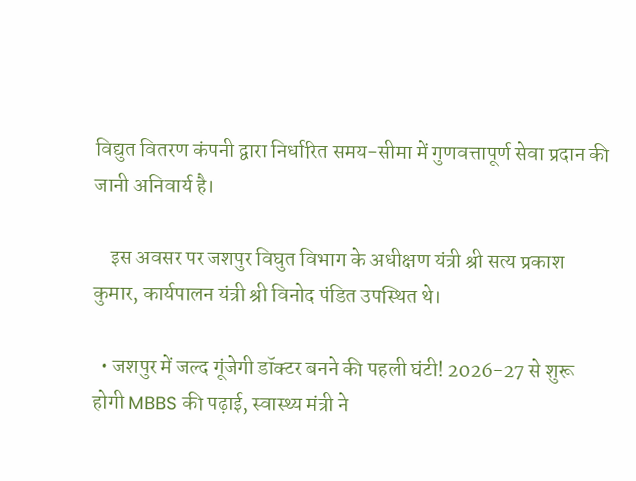विद्युत वितरण कंपनी द्वारा निर्धारित समय-सीमा में गुणवत्तापूर्ण सेवा प्रदान की जानी अनिवार्य है।

    इस अवसर पर जशपुर विघुत विभाग के अधीक्षण यंत्री श्री सत्य प्रकाश कुमार, कार्यपालन यंत्री श्री विनोद पंडित उपस्थित थे।

  • जशपुर में जल्द गूंजेगी डॉक्टर बनने की पहली घंटी! 2026-27 से शुरू होगी MBBS की पढ़ाई, स्वास्थ्य मंत्री ने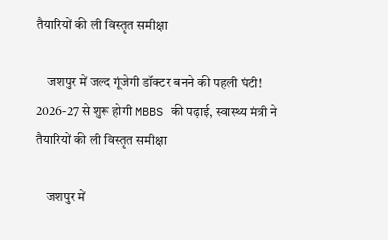तैयारियों की ली विस्तृत समीक्षा

    जशपुर में जल्द गूंजेगी डॉक्टर बनने की पहली घंटी! 2026-27 से शुरू होगी MBBS की पढ़ाई, स्वास्थ्य मंत्री ने तैयारियों की ली विस्तृत समीक्षा

    जशपुर में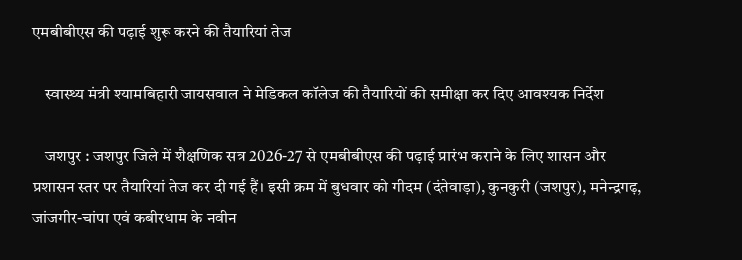एमबीबीएस की पढ़ाई शुरू करने की तैयारियां तेज

    स्वास्थ्य मंत्री श्यामबिहारी जायसवाल ने मेडिकल कॉलेज की तैयारियों की समीक्षा कर दिए आवश्यक निर्देश

    जशपुर : जशपुर जिले में शैक्षणिक सत्र 2026-27 से एमबीबीएस की पढ़ाई प्रारंभ कराने के लिए शासन और प्रशासन स्तर पर तैयारियां तेज कर दी गई हैं। इसी क्रम में बुधवार को गीदम (दंतेवाड़ा), कुनकुरी (जशपुर), मनेन्द्रगढ़, जांजगीर-चांपा एवं कबीरधाम के नवीन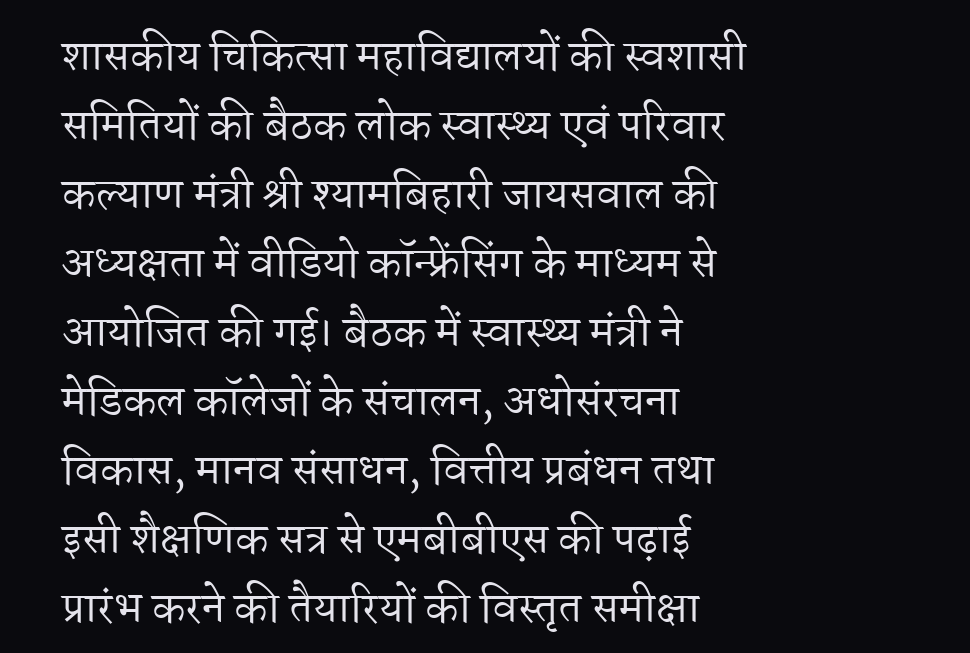शासकीय चिकित्सा महाविद्यालयों की स्वशासी समितियों की बैठक लोक स्वास्थ्य एवं परिवार कल्याण मंत्री श्री श्यामबिहारी जायसवाल की अध्यक्षता में वीडियो कॉन्फ्रेंसिंग के माध्यम से आयोजित की गई। बैठक में स्वास्थ्य मंत्री ने मेडिकल कॉलेजों के संचालन, अधोसंरचना विकास, मानव संसाधन, वित्तीय प्रबंधन तथा इसी शैक्षणिक सत्र से एमबीबीएस की पढ़ाई प्रारंभ करने की तैयारियों की विस्तृत समीक्षा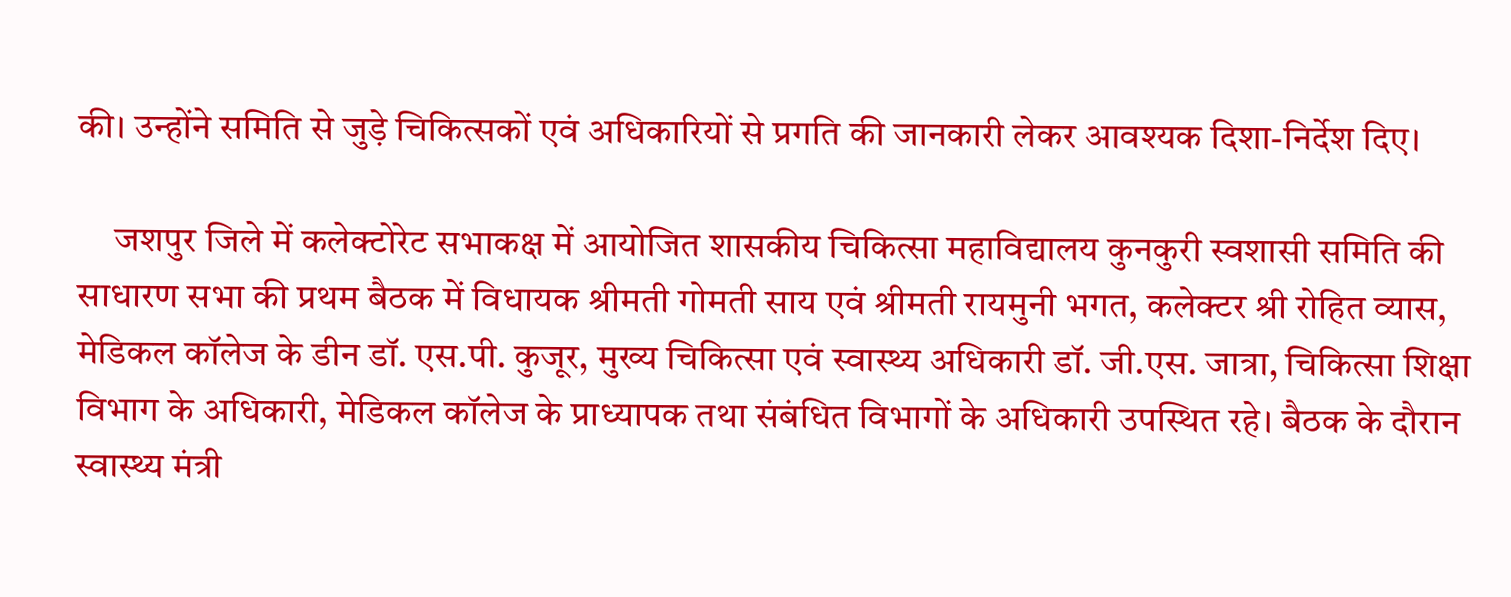की। उन्होंने समिति से जुड़े चिकित्सकों एवं अधिकारियों से प्रगति की जानकारी लेकर आवश्यक दिशा-निर्देश दिए।

     जशपुर जिले में कलेक्टोरेट सभाकक्ष में आयोजित शासकीय चिकित्सा महाविद्यालय कुनकुरी स्वशासी समिति की साधारण सभा की प्रथम बैठक में विधायक श्रीमती गोमती साय एवं श्रीमती रायमुनी भगत, कलेक्टर श्री रोहित व्यास, मेडिकल कॉलेज के डीन डॉ. एस.पी. कुजूर, मुख्य चिकित्सा एवं स्वास्थ्य अधिकारी डॉ. जी.एस. जात्रा, चिकित्सा शिक्षा विभाग के अधिकारी, मेडिकल कॉलेज के प्राध्यापक तथा संबंधित विभागों के अधिकारी उपस्थित रहे। बैठक के दौरान स्वास्थ्य मंत्री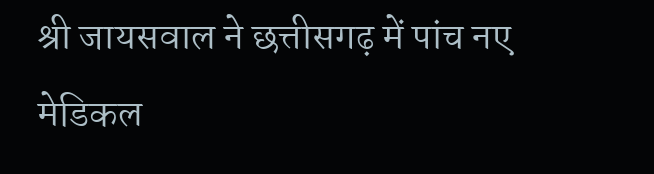श्री जायसवाल ने छत्तीसगढ़ में पांच नए मेडिकल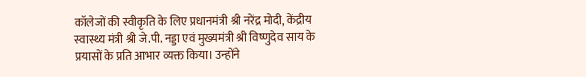कॉलेजों की स्वीकृति के लिए प्रधानमंत्री श्री नरेंद्र मोदी, केंद्रीय स्वास्थ्य मंत्री श्री जे.पी. नड्डा एवं मुख्यमंत्री श्री विष्णुदेव साय के प्रयासों के प्रति आभार व्यक्त किया। उन्होंने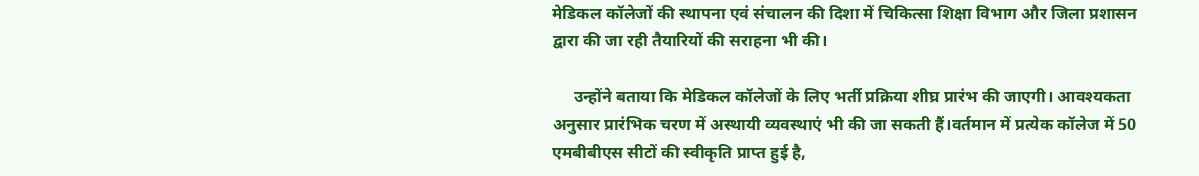मेडिकल कॉलेजों की स्थापना एवं संचालन की दिशा में चिकित्सा शिक्षा विभाग और जिला प्रशासन द्वारा की जा रही तैयारियों की सराहना भी की।

     उन्होंने बताया कि मेडिकल कॉलेजों के लिए भर्ती प्रक्रिया शीघ्र प्रारंभ की जाएगी। आवश्यकता अनुसार प्रारंभिक चरण में अस्थायी व्यवस्थाएं भी की जा सकती हैं।वर्तमान में प्रत्येक कॉलेज में 50 एमबीबीएस सीटों की स्वीकृति प्राप्त हुई है,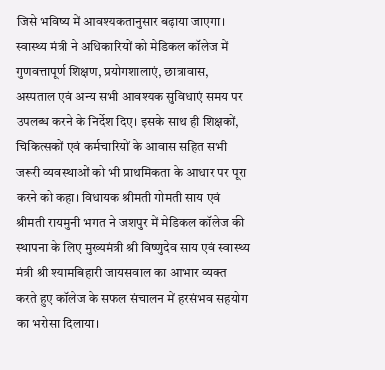जिसे भविष्य में आवश्यकतानुसार बढ़ाया जाएगा। स्वास्थ्य मंत्री ने अधिकारियों को मेडिकल कॉलेज में गुणवत्तापूर्ण शिक्षण, प्रयोगशालाएं, छात्रावास, अस्पताल एवं अन्य सभी आवश्यक सुविधाएं समय पर उपलब्ध करने के निर्देश दिए। इसके साथ ही शिक्षकों, चिकित्सकों एवं कर्मचारियों के आवास सहित सभी जरूरी व्यवस्थाओं को भी प्राथमिकता के आधार पर पूरा करने को कहा। विधायक श्रीमती गोमती साय एवं श्रीमती रायमुनी भगत ने जशपुर में मेडिकल कॉलेज की स्थापना के लिए मुख्यमंत्री श्री विष्णुदेव साय एवं स्वास्थ्य मंत्री श्री श्यामबिहारी जायसवाल का आभार व्यक्त करते हुए कॉलेज के सफल संचालन में हरसंभव सहयोग का भरोसा दिलाया।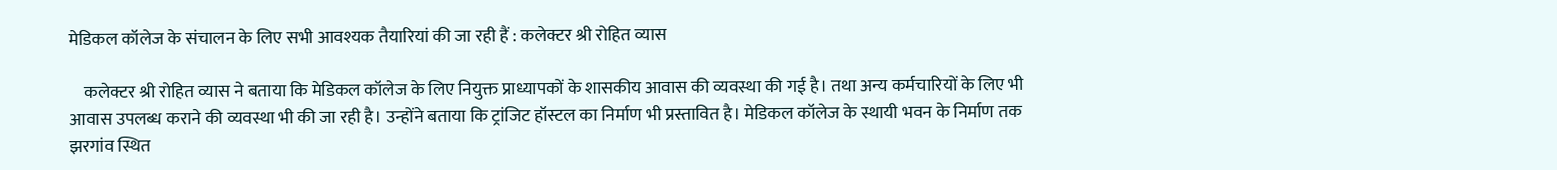मेडिकल कॉलेज के संचालन के लिए सभी आवश्यक तैयारियां की जा रही हैं : कलेक्टर श्री रोहित व्यास

    कलेक्टर श्री रोहित व्यास ने बताया कि मेडिकल कॉलेज के लिए नियुक्त प्राध्यापकों के शासकीय आवास की व्यवस्था की गई है। तथा अन्य कर्मचारियों के लिए भी आवास उपलब्ध कराने की व्यवस्था भी की जा रही है। उन्होंने बताया कि ट्रांजिट हॉस्टल का निर्माण भी प्रस्तावित है। मेडिकल कॉलेज के स्थायी भवन के निर्माण तक झरगांव स्थित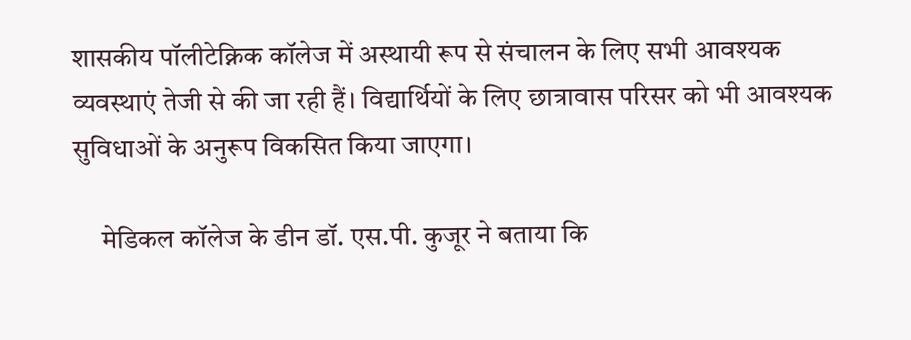शासकीय पॉलीटेक्निक कॉलेज में अस्थायी रूप से संचालन के लिए सभी आवश्यक व्यवस्थाएं तेजी से की जा रही हैं। विद्यार्थियों के लिए छात्रावास परिसर को भी आवश्यक सुविधाओं के अनुरूप विकसित किया जाएगा।

     मेडिकल कॉलेज के डीन डॉ. एस.पी. कुजूर ने बताया कि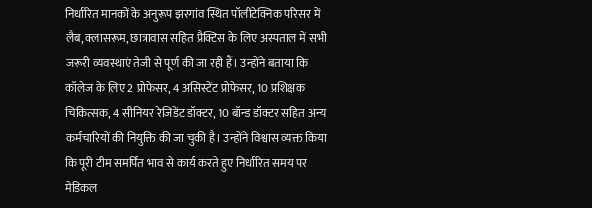निर्धारित मानकों के अनुरूप झरगांव स्थित पॉलीटेक्निक परिसर में लैब, क्लासरूम, छात्रावास सहित प्रैक्टिस के लिए अस्पताल में सभी जरूरी व्यवस्थाएं तेजी से पूर्ण की जा रही हैं। उन्होंने बताया कि कॉलेज के लिए 2 प्रोफेसर, 4 असिस्टेंट प्रोफेसर, 10 प्रशिक्षक चिकित्सक, 4 सीनियर रेजिडेंट डॉक्टर, 10 बॉन्ड डॉक्टर सहित अन्य कर्मचारियों की नियुक्ति की जा चुकी है। उन्होंने विश्वास व्यक्त किया कि पूरी टीम समर्पित भाव से कार्य करते हुए निर्धारित समय पर मेडिकल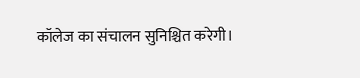कॉलेज का संचालन सुनिश्चित करेगी।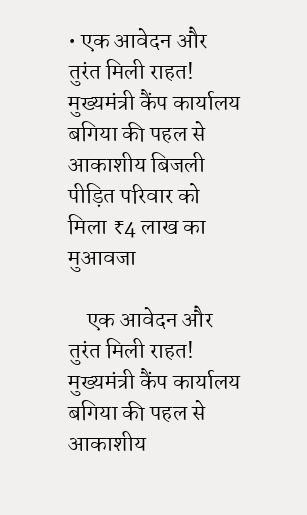• एक आवेदन और तुरंत मिली राहत! मुख्यमंत्री कैंप कार्यालय बगिया की पहल से आकाशीय बिजली पीड़ित परिवार को मिला ₹4 लाख का मुआवजा

    एक आवेदन और तुरंत मिली राहत! मुख्यमंत्री कैंप कार्यालय बगिया की पहल से आकाशीय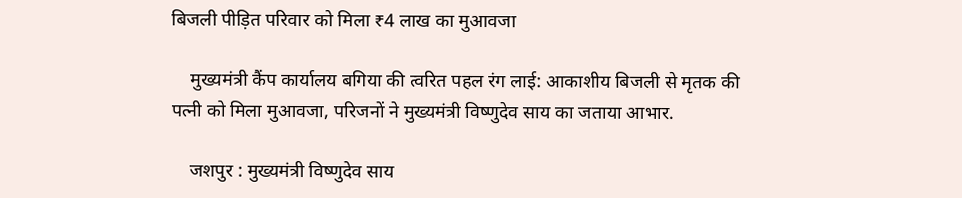बिजली पीड़ित परिवार को मिला ₹4 लाख का मुआवजा

    मुख्यमंत्री कैंप कार्यालय बगिया की त्वरित पहल रंग लाई: आकाशीय बिजली से मृतक की पत्नी को मिला मुआवजा, परिजनों ने मुख्यमंत्री विष्णुदेव साय का जताया आभार.

    जशपुर : मुख्यमंत्री विष्णुदेव साय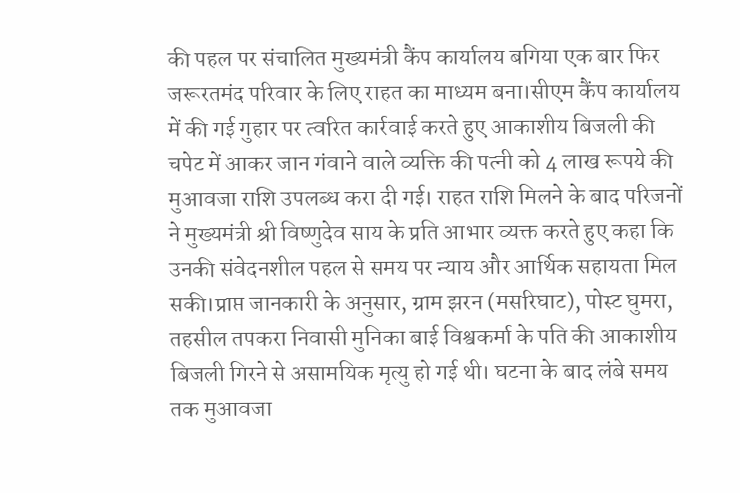की पहल पर संचालित मुख्यमंत्री कैंप कार्यालय बगिया एक बार फिर जरूरतमंद परिवार के लिए राहत का माध्यम बना।सीएम कैंप कार्यालय में की गई गुहार पर त्वरित कार्रवाई करते हुए आकाशीय बिजली की चपेट में आकर जान गंवाने वाले व्यक्ति की पत्नी को 4 लाख रूपये की मुआवजा राशि उपलब्ध करा दी गई। राहत राशि मिलने के बाद परिजनों ने मुख्यमंत्री श्री विष्णुदेव साय के प्रति आभार व्यक्त करते हुए कहा कि उनकी संवेदनशील पहल से समय पर न्याय और आर्थिक सहायता मिल सकी।प्राप्त जानकारी के अनुसार, ग्राम झरन (मसरिघाट), पोस्ट घुमरा, तहसील तपकरा निवासी मुनिका बाई विश्वकर्मा के पति की आकाशीय बिजली गिरने से असामयिक मृत्यु हो गई थी। घटना के बाद लंबे समय तक मुआवजा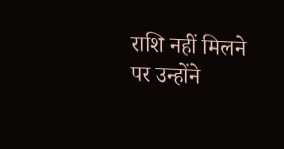राशि नहीं मिलने पर उन्होंने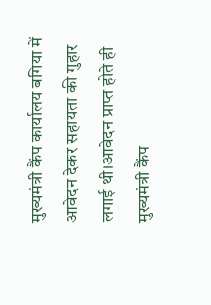मुख्यमंत्री कैंप कार्यालय बगिया में आवेदन देकर सहायता की गुहार लगाई थी।आवेदन प्राप्त होते ही मुख्यमंत्री कैंप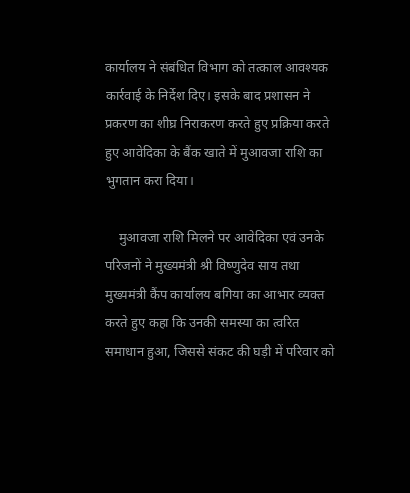कार्यालय ने संबंधित विभाग को तत्काल आवश्यक कार्रवाई के निर्देश दिए। इसके बाद प्रशासन ने प्रकरण का शीघ्र निराकरण करते हुए प्रक्रिया करते हुए आवेदिका के बैंक खाते में मुआवजा राशि का भुगतान करा दिया।

    मुआवजा राशि मिलने पर आवेदिका एवं उनके परिजनों ने मुख्यमंत्री श्री विष्णुदेव साय तथा मुख्यमंत्री कैंप कार्यालय बगिया का आभार व्यक्त करते हुए कहा कि उनकी समस्या का त्वरित समाधान हुआ, जिससे संकट की घड़ी में परिवार को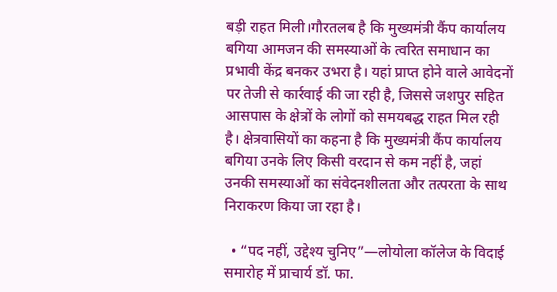बड़ी राहत मिली।गौरतलब है कि मुख्यमंत्री कैंप कार्यालय बगिया आमजन की समस्याओं के त्वरित समाधान का प्रभावी केंद्र बनकर उभरा है। यहां प्राप्त होने वाले आवेदनों पर तेजी से कार्रवाई की जा रही है, जिससे जशपुर सहित आसपास के क्षेत्रों के लोगों को समयबद्ध राहत मिल रही है। क्षेत्रवासियों का कहना है कि मुख्यमंत्री कैंप कार्यालय बगिया उनके लिए किसी वरदान से कम नहीं है, जहां उनकी समस्याओं का संवेदनशीलता और तत्परता के साथ निराकरण किया जा रहा है।

  • “पद नहीं, उद्देश्य चुनिए”—लोयोला कॉलेज के विदाई समारोह में प्राचार्य डॉ. फा.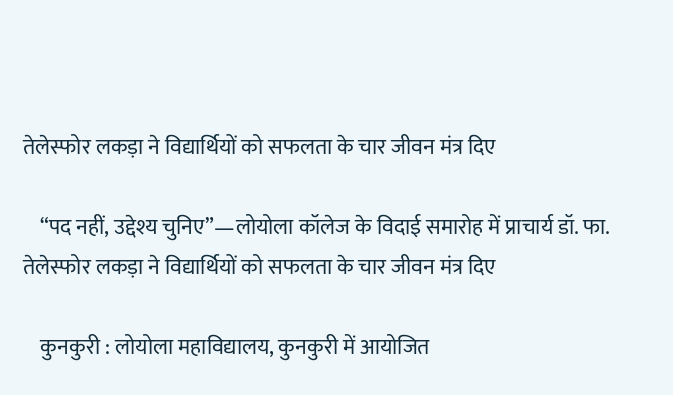तेलेस्फोर लकड़ा ने विद्यार्थियों को सफलता के चार जीवन मंत्र दिए

    “पद नहीं, उद्देश्य चुनिए”—लोयोला कॉलेज के विदाई समारोह में प्राचार्य डॉ. फा. तेलेस्फोर लकड़ा ने विद्यार्थियों को सफलता के चार जीवन मंत्र दिए

    कुनकुरी : लोयोला महाविद्यालय, कुनकुरी में आयोजित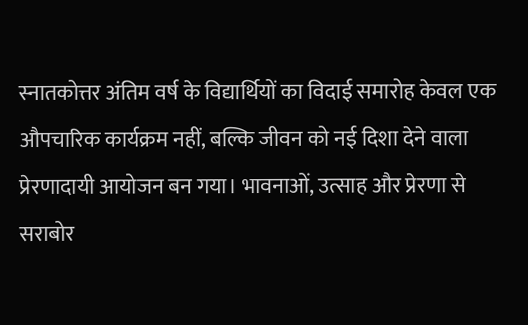स्नातकोत्तर अंतिम वर्ष के विद्यार्थियों का विदाई समारोह केवल एक औपचारिक कार्यक्रम नहीं, बल्कि जीवन को नई दिशा देने वाला प्रेरणादायी आयोजन बन गया। भावनाओं, उत्साह और प्रेरणा से सराबोर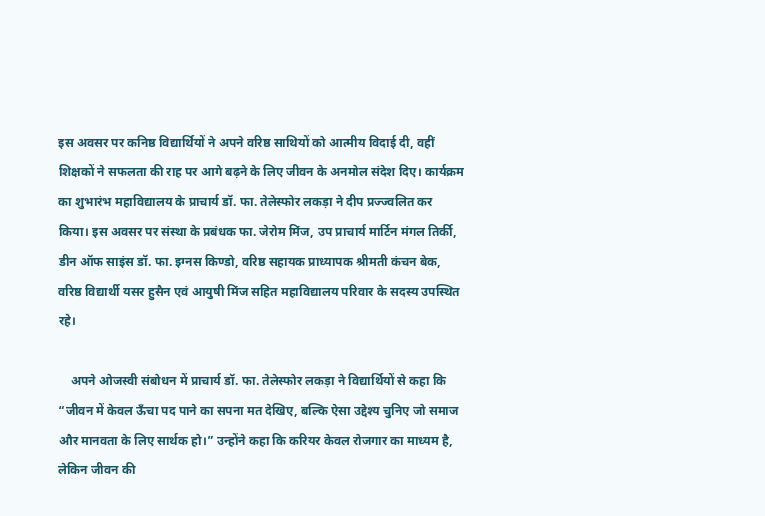इस अवसर पर कनिष्ठ विद्यार्थियों ने अपने वरिष्ठ साथियों को आत्मीय विदाई दी, वहीं शिक्षकों ने सफलता की राह पर आगे बढ़ने के लिए जीवन के अनमोल संदेश दिए। कार्यक्रम का शुभारंभ महाविद्यालय के प्राचार्य डॉ. फा. तेलेस्फोर लकड़ा ने दीप प्रज्ज्वलित कर किया। इस अवसर पर संस्था के प्रबंधक फा. जेरोम मिंज, उप प्राचार्य मार्टिन मंगल तिर्की, डीन ऑफ साइंस डॉ. फा. इग्नस किण्डो, वरिष्ठ सहायक प्राध्यापक श्रीमती कंचन बेक, वरिष्ठ विद्यार्थी यसर हुसैन एवं आयुषी मिंज सहित महाविद्यालय परिवार के सदस्य उपस्थित रहे।

    अपने ओजस्वी संबोधन में प्राचार्य डॉ. फा. तेलेस्फोर लकड़ा ने विद्यार्थियों से कहा कि “जीवन में केवल ऊँचा पद पाने का सपना मत देखिए, बल्कि ऐसा उद्देश्य चुनिए जो समाज और मानवता के लिए सार्थक हो।” उन्होंने कहा कि करियर केवल रोजगार का माध्यम है, लेकिन जीवन की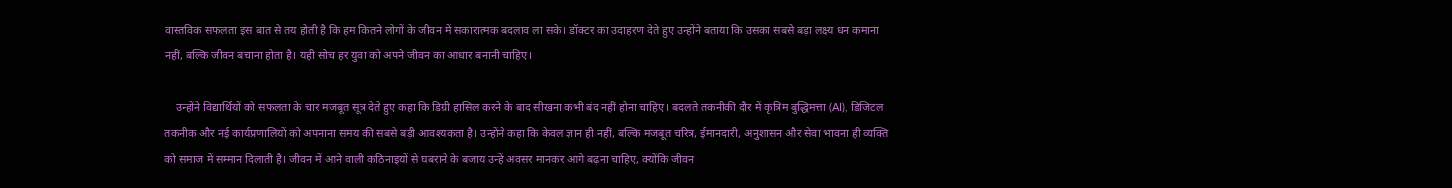वास्तविक सफलता इस बात से तय होती है कि हम कितने लोगों के जीवन में सकारात्मक बदलाव ला सके। डॉक्टर का उदाहरण देते हुए उन्होंने बताया कि उसका सबसे बड़ा लक्ष्य धन कमाना नहीं, बल्कि जीवन बचाना होता है। यही सोच हर युवा को अपने जीवन का आधार बनानी चाहिए।

    उन्होंने विद्यार्थियों को सफलता के चार मजबूत सूत्र देते हुए कहा कि डिग्री हासिल करने के बाद सीखना कभी बंद नहीं होना चाहिए। बदलते तकनीकी दौर में कृत्रिम बुद्धिमत्ता (AI), डिजिटल तकनीक और नई कार्यप्रणालियों को अपनाना समय की सबसे बड़ी आवश्यकता है। उन्होंने कहा कि केवल ज्ञान ही नहीं, बल्कि मजबूत चरित्र, ईमानदारी, अनुशासन और सेवा भावना ही व्यक्ति को समाज में सम्मान दिलाती है। जीवन में आने वाली कठिनाइयों से घबराने के बजाय उन्हें अवसर मानकर आगे बढ़ना चाहिए, क्योंकि जीवन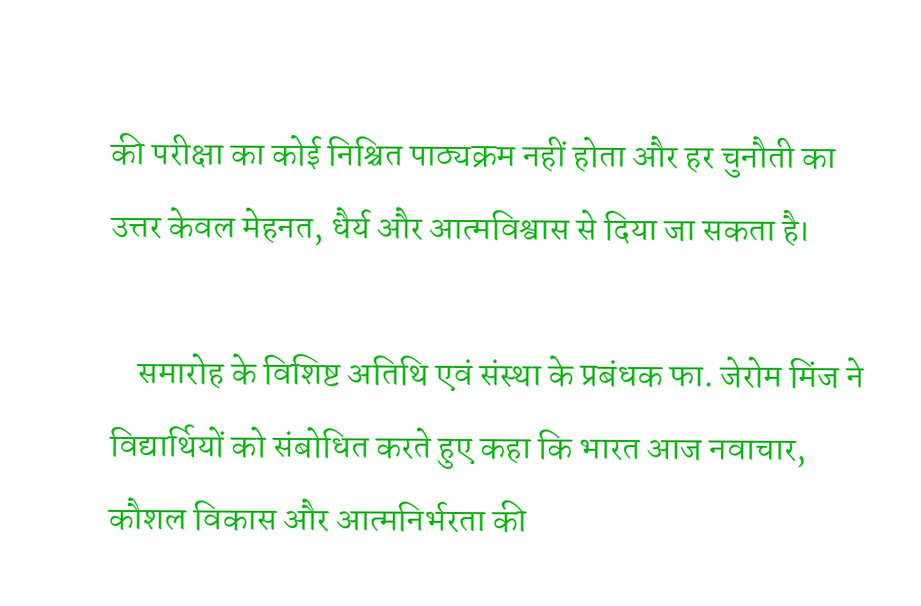की परीक्षा का कोई निश्चित पाठ्यक्रम नहीं होता और हर चुनौती का उत्तर केवल मेहनत, धैर्य और आत्मविश्वास से दिया जा सकता है।

    समारोह के विशिष्ट अतिथि एवं संस्था के प्रबंधक फा. जेरोम मिंज ने विद्यार्थियों को संबोधित करते हुए कहा कि भारत आज नवाचार, कौशल विकास और आत्मनिर्भरता की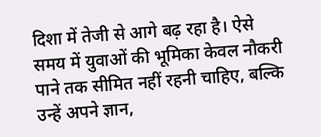दिशा में तेजी से आगे बढ़ रहा है। ऐसे समय में युवाओं की भूमिका केवल नौकरी पाने तक सीमित नहीं रहनी चाहिए, बल्कि उन्हें अपने ज्ञान,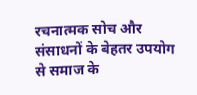रचनात्मक सोच और संसाधनों के बेहतर उपयोग से समाज के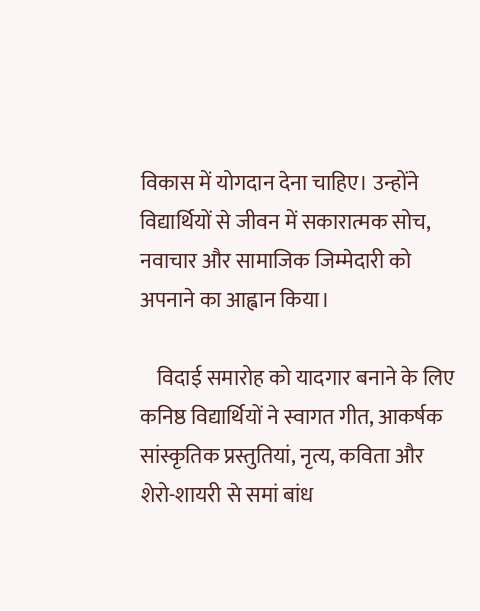विकास में योगदान देना चाहिए। उन्होंने विद्यार्थियों से जीवन में सकारात्मक सोच, नवाचार और सामाजिक जिम्मेदारी को अपनाने का आह्वान किया।

    विदाई समारोह को यादगार बनाने के लिए कनिष्ठ विद्यार्थियों ने स्वागत गीत, आकर्षक सांस्कृतिक प्रस्तुतियां, नृत्य, कविता और शेरो-शायरी से समां बांध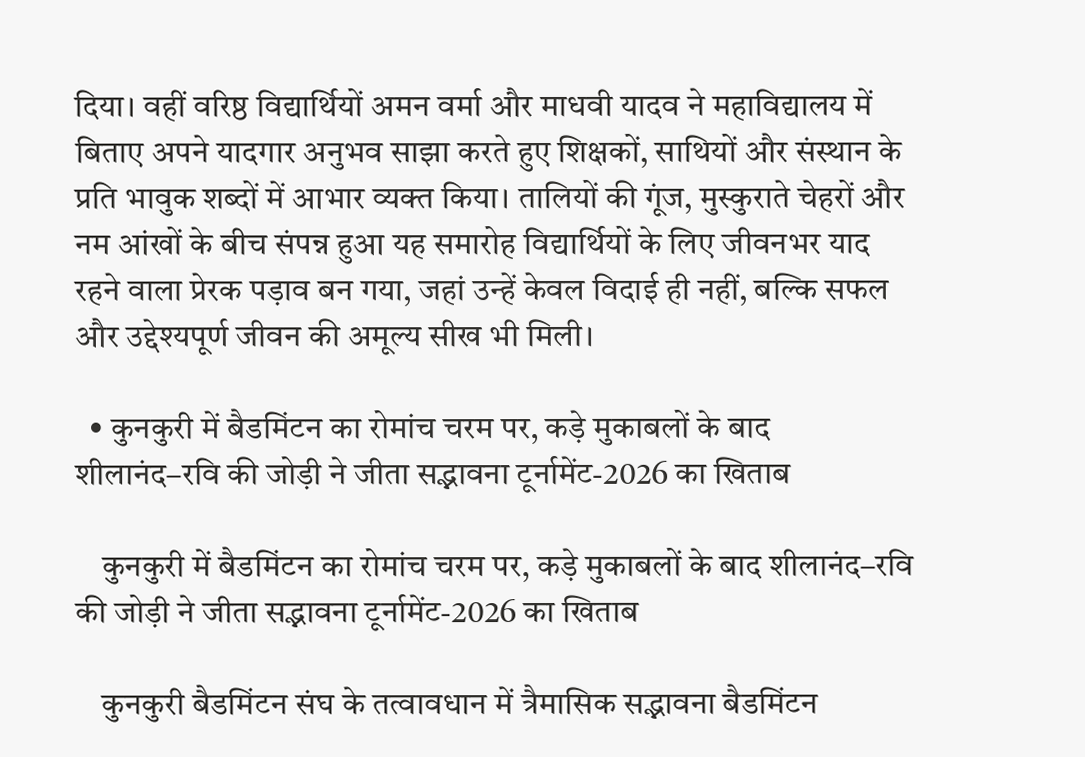दिया। वहीं वरिष्ठ विद्यार्थियों अमन वर्मा और माधवी यादव ने महाविद्यालय में बिताए अपने यादगार अनुभव साझा करते हुए शिक्षकों, साथियों और संस्थान के प्रति भावुक शब्दों में आभार व्यक्त किया। तालियों की गूंज, मुस्कुराते चेहरों और नम आंखों के बीच संपन्न हुआ यह समारोह विद्यार्थियों के लिए जीवनभर याद रहने वाला प्रेरक पड़ाव बन गया, जहां उन्हें केवल विदाई ही नहीं, बल्कि सफल और उद्देश्यपूर्ण जीवन की अमूल्य सीख भी मिली।

  • कुनकुरी में बैडमिंटन का रोमांच चरम पर, कड़े मुकाबलों के बाद शीलानंद–रवि की जोड़ी ने जीता सद्भावना टूर्नामेंट-2026 का खिताब

    कुनकुरी में बैडमिंटन का रोमांच चरम पर, कड़े मुकाबलों के बाद शीलानंद–रवि की जोड़ी ने जीता सद्भावना टूर्नामेंट-2026 का खिताब

    कुनकुरी बैडमिंटन संघ के तत्वावधान में त्रैमासिक सद्भावना बैडमिंटन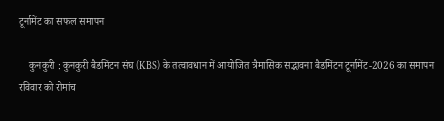टूर्नामेंट का सफल समापन

    कुनकुरी : कुनकुरी बैडमिंटन संघ (KBS) के तत्वावधान में आयोजित त्रैमासिक सद्भावना बैडमिंटन टूर्नामेंट-2026 का समापन रविवार को रोमांच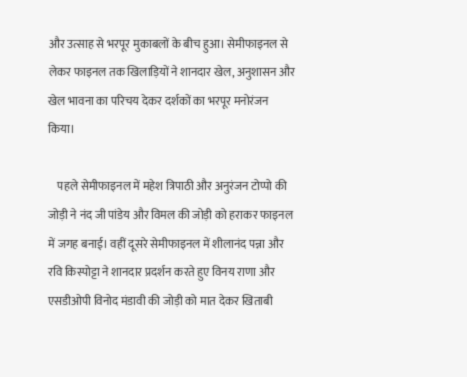और उत्साह से भरपूर मुकाबलों के बीच हुआ। सेमीफाइनल से लेकर फाइनल तक खिलाड़ियों ने शानदार खेल, अनुशासन और खेल भावना का परिचय देकर दर्शकों का भरपूर मनोरंजन किया।

    पहले सेमीफाइनल में महेश त्रिपाठी और अनुरंजन टोप्पो की जोड़ी ने नंद जी पांडेय और विमल की जोड़ी को हराकर फाइनल में जगह बनाई। वहीं दूसरे सेमीफाइनल में शीलानंद पन्ना और रवि किस्पोट्टा ने शानदार प्रदर्शन करते हुए विनय राणा और एसडीओपी विनोद मंडावी की जोड़ी को मात देकर खिताबी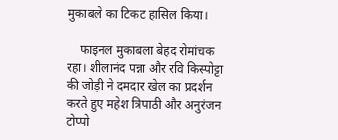मुकाबले का टिकट हासिल किया।

    फाइनल मुकाबला बेहद रोमांचक रहा। शीलानंद पन्ना और रवि किस्पोट्टा की जोड़ी ने दमदार खेल का प्रदर्शन करते हुए महेश त्रिपाठी और अनुरंजन टोप्पो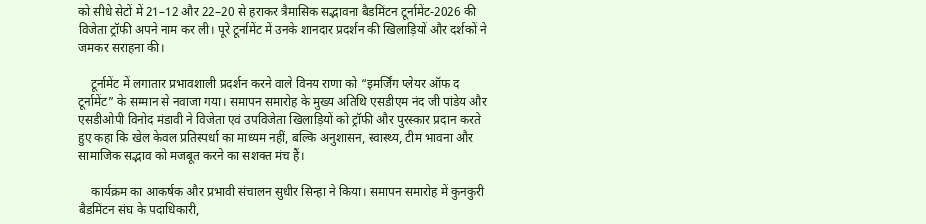को सीधे सेटों में 21–12 और 22–20 से हराकर त्रैमासिक सद्भावना बैडमिंटन टूर्नामेंट-2026 की विजेता ट्रॉफी अपने नाम कर ली। पूरे टूर्नामेंट में उनके शानदार प्रदर्शन की खिलाड़ियों और दर्शकों ने जमकर सराहना की।

    टूर्नामेंट में लगातार प्रभावशाली प्रदर्शन करने वाले विनय राणा को “इमर्जिंग प्लेयर ऑफ द टूर्नामेंट” के सम्मान से नवाजा गया। समापन समारोह के मुख्य अतिथि एसडीएम नंद जी पांडेय और एसडीओपी विनोद मंडावी ने विजेता एवं उपविजेता खिलाड़ियों को ट्रॉफी और पुरस्कार प्रदान करते हुए कहा कि खेल केवल प्रतिस्पर्धा का माध्यम नहीं, बल्कि अनुशासन, स्वास्थ्य, टीम भावना और सामाजिक सद्भाव को मजबूत करने का सशक्त मंच हैं।

    कार्यक्रम का आकर्षक और प्रभावी संचालन सुधीर सिन्हा ने किया। समापन समारोह में कुनकुरी बैडमिंटन संघ के पदाधिकारी,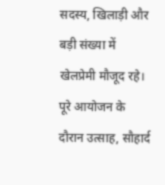सदस्य, खिलाड़ी और बड़ी संख्या में खेलप्रेमी मौजूद रहे। पूरे आयोजन के दौरान उत्साह, सौहार्द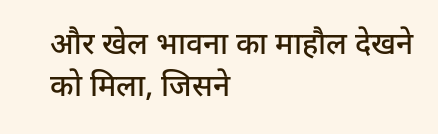और खेल भावना का माहौल देखने को मिला, जिसने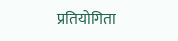प्रतियोगिता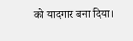को यादगार बना दिया।